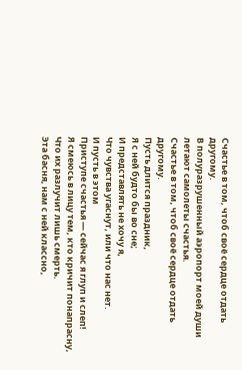Счастье в том, чтоб своё сердце отдать другому.
В полуразрушенный аэропорт моей души летают самолеты счастья.
Счастье в том, чтоб своё сердце отдать другому.
Пусть длится праздник,
Я с ней будто бы во сне;
И представлять не хочу я,
Что чувства угаснут, или что нас нет.
И пусть в этом
Приступе счастья — сейчас я глуп и слеп!
Я смеюсь в лицу тем, кто кричит понапрасну,
Что их разлучит лишь смерть.
Эта басня, нам с ней классно,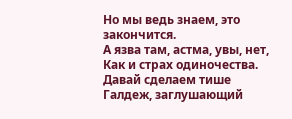Но мы ведь знаем, это закончится.
А язва там, астма, увы, нет,
Как и страх одиночества.
Давай сделаем тише
Галдеж, заглушающий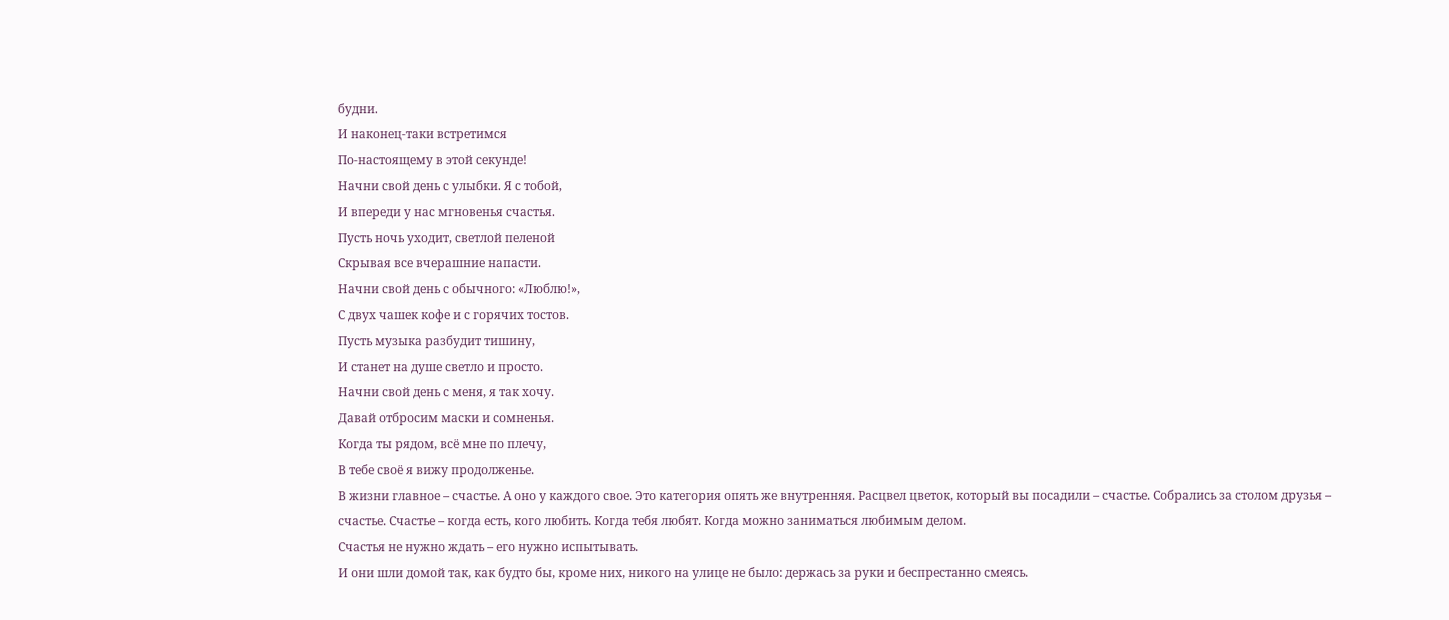будни.
И наконец-таки встретимся
По-настоящему в этой секунде!
Начни свой день с улыбки. Я с тобой,
И впереди у нас мгновенья счастья.
Пусть ночь уходит, светлой пеленой
Скрывая все вчерашние напасти.
Начни свой день с обычного: «Люблю!»,
С двух чашек кофе и с горячих тостов.
Пусть музыка разбудит тишину,
И станет на душе светло и просто.
Начни свой день с меня, я так хочу.
Давай отбросим маски и сомненья.
Когда ты рядом, всё мне по плечу,
В тебе своё я вижу продолженье.
В жизни главное – счастье. А оно у каждого свое. Это категория опять же внутренняя. Расцвел цветок, который вы посадили – счастье. Собрались за столом друзья – счастье. Счастье – когда есть, кого любить. Когда тебя любят. Когда можно заниматься любимым делом.
Счастья не нужно ждать – его нужно испытывать.
И они шли домой так, как будто бы, кроме них, никого на улице не было: держась за руки и беспрестанно смеясь.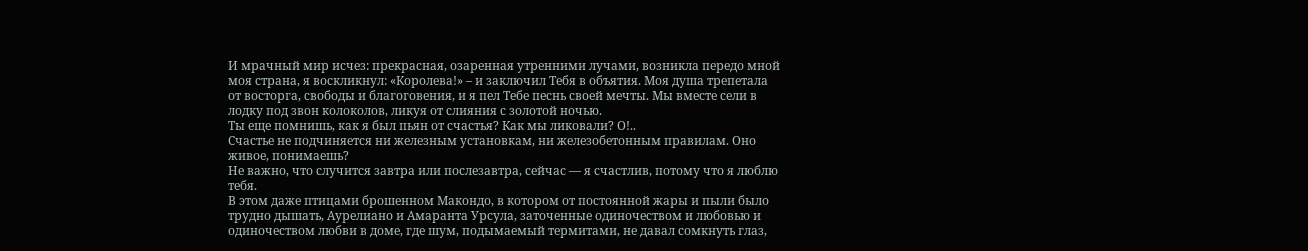И мрачный мир исчез: прекрасная, озаренная утренними лучами, возникла передо мной моя страна, я воскликнул: «Королева!» – и заключил Тебя в объятия. Моя душа трепетала от восторга, свободы и благоговения, и я пел Тебе песнь своей мечты. Мы вместе сели в лодку под звон колоколов, ликуя от слияния с золотой ночью.
Ты еще помнишь, как я был пьян от счастья? Как мы ликовали? О!..
Счастье не подчиняется ни железным установкам, ни железобетонным правилам. Оно живое, понимаешь?
Не важно, что случится завтра или послезавтра, сейчас — я счастлив, потому что я люблю тебя.
В этом даже птицами брошенном Макондо, в котором от постоянной жары и пыли было трудно дышать, Аурелиано и Амаранта Урсула, заточенные одиночеством и любовью и одиночеством любви в доме, где шум, подымаемый термитами, не давал сомкнуть глаз,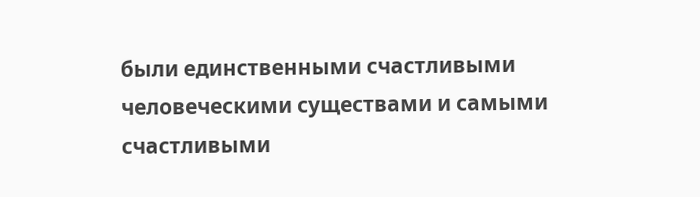были единственными счастливыми человеческими существами и самыми счастливыми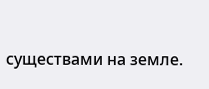существами на земле.